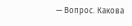— Вопрос. Какова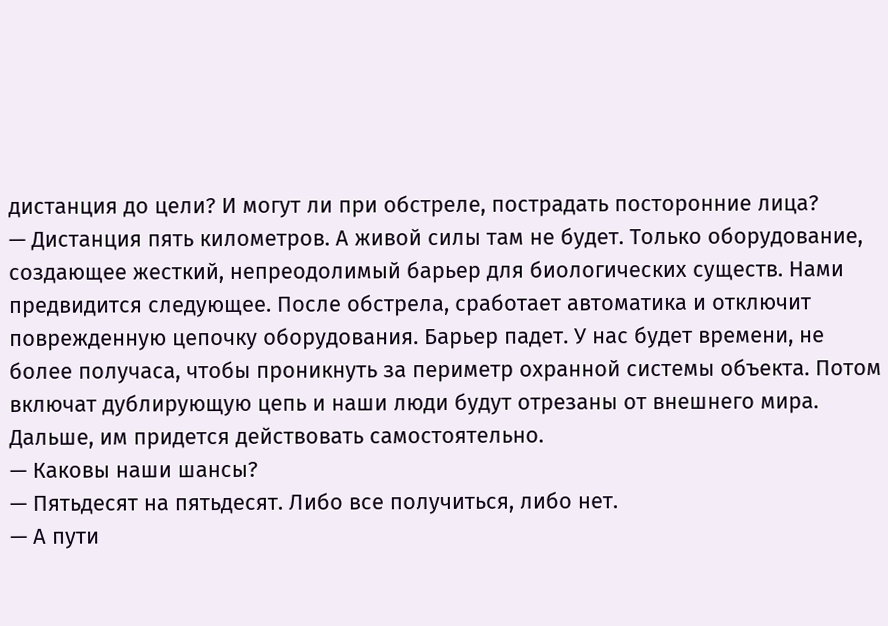дистанция до цели? И могут ли при обстреле, пострадать посторонние лица?
— Дистанция пять километров. А живой силы там не будет. Только оборудование, создающее жесткий, непреодолимый барьер для биологических существ. Нами предвидится следующее. После обстрела, сработает автоматика и отключит поврежденную цепочку оборудования. Барьер падет. У нас будет времени, не более получаса, чтобы проникнуть за периметр охранной системы объекта. Потом включат дублирующую цепь и наши люди будут отрезаны от внешнего мира. Дальше, им придется действовать самостоятельно.
— Каковы наши шансы?
— Пятьдесят на пятьдесят. Либо все получиться, либо нет.
— А пути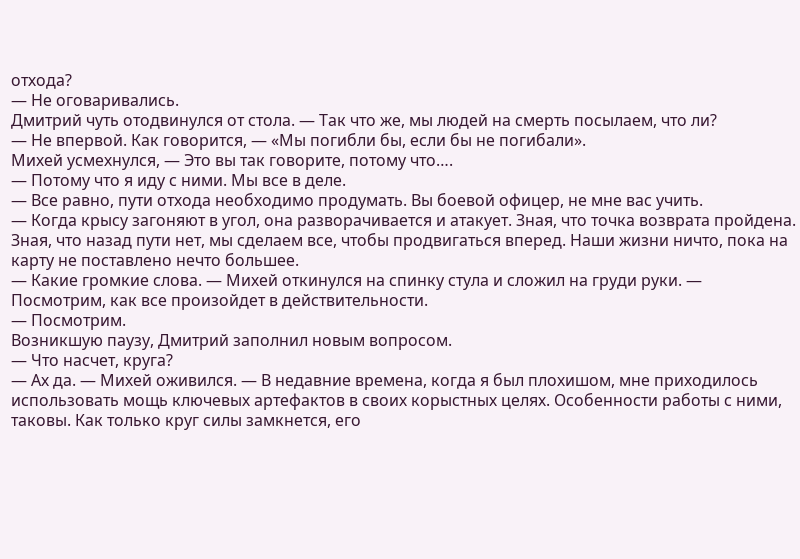отхода?
— Не оговаривались.
Дмитрий чуть отодвинулся от стола. — Так что же, мы людей на смерть посылаем, что ли?
— Не впервой. Как говорится, — «Мы погибли бы, если бы не погибали».
Михей усмехнулся, — Это вы так говорите, потому что….
— Потому что я иду с ними. Мы все в деле.
— Все равно, пути отхода необходимо продумать. Вы боевой офицер, не мне вас учить.
— Когда крысу загоняют в угол, она разворачивается и атакует. Зная, что точка возврата пройдена. Зная, что назад пути нет, мы сделаем все, чтобы продвигаться вперед. Наши жизни ничто, пока на карту не поставлено нечто большее.
— Какие громкие слова. — Михей откинулся на спинку стула и сложил на груди руки. — Посмотрим, как все произойдет в действительности.
— Посмотрим.
Возникшую паузу, Дмитрий заполнил новым вопросом.
— Что насчет, круга?
— Ах да. — Михей оживился. — В недавние времена, когда я был плохишом, мне приходилось использовать мощь ключевых артефактов в своих корыстных целях. Особенности работы с ними, таковы. Как только круг силы замкнется, его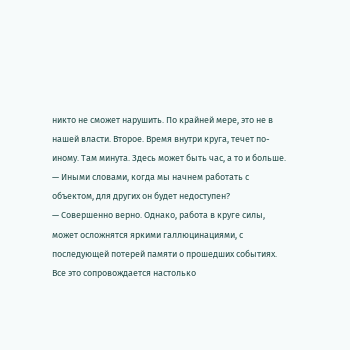никто не сможет нарушить. По крайней мере, это не в нашей власти. Второе. Время внутри круга, течет по-иному. Там минута. Здесь может быть час, а то и больше.
— Иными словами, когда мы начнем работать с объектом, для других он будет недоступен?
— Совершенно верно. Однако, работа в круге силы, может осложнятся яркими галлюцинациями, с последующей потерей памяти о прошедших событиях. Все это сопровождается настолько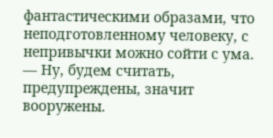фантастическими образами, что неподготовленному человеку, с непривычки можно сойти с ума.
— Ну, будем считать, предупреждены, значит вооружены.